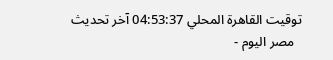توقيت القاهرة المحلي 04:53:37 آخر تحديث
  مصر اليوم -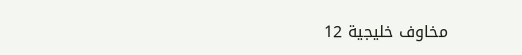مخاوف خليجية 12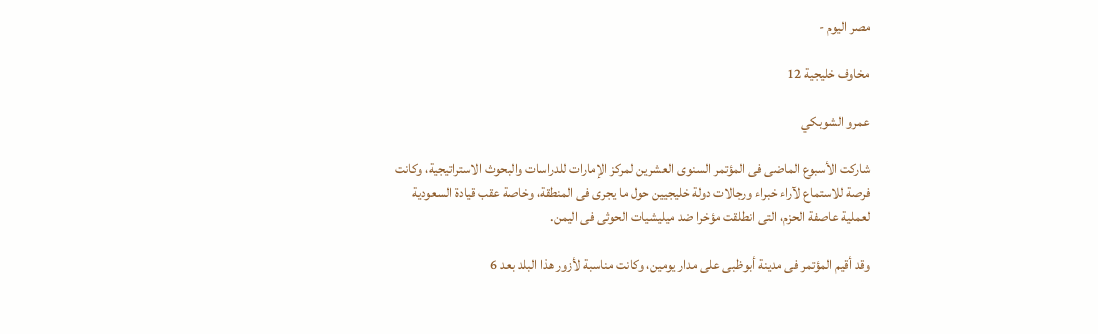مصر اليوم -

مخاوف خليجية 12

عمرو الشوبكي

شاركت الأسبوع الماضى فى المؤتمر السنوى العشرين لمركز الإمارات للدراسات والبحوث الاستراتيجية، وكانت فرصة للاستماع لآراء خبراء ورجالات دولة خليجيين حول ما يجرى فى المنطقة، وخاصة عقب قيادة السعودية لعملية عاصفة الحزم، التى انطلقت مؤخرا ضد ميليشيات الحوثى فى اليمن.

وقد أقيم المؤتمر فى مدينة أبوظبى على مدار يومين، وكانت مناسبة لأزور هذا البلد بعد 6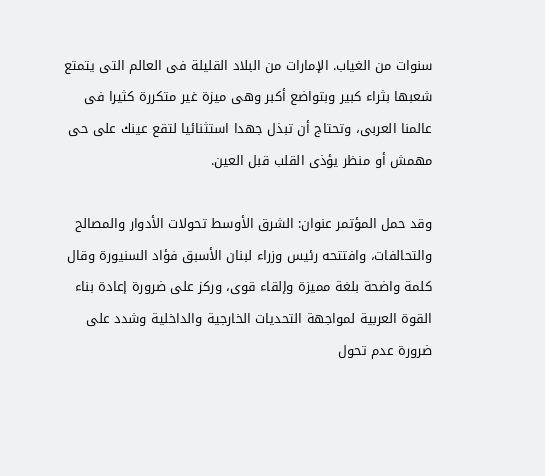سنوات من الغياب. الإمارات من البلاد القليلة فى العالم التى يتمتع شعبها بثراء كبير وبتواضع أكبر وهى ميزة غير متكررة كثيرا فى عالمنا العربى، وتحتاج أن تبذل جهدا استثنائيا لتقع عينك على حى مهمش أو منظر يؤذى القلب قبل العين.

وقد حمل المؤتمر عنوان: الشرق الأوسط تحولات الأدوار والمصالح والتحالفات، وافتتحه رئيس وزراء لبنان الأسبق فؤاد السنيورة وقال كلمة واضحة بلغة مميزة وإلقاء قوى، وركز على ضرورة إعادة بناء القوة العربية لمواجهة التحديات الخارجية والداخلية وشدد على ضرورة عدم تحول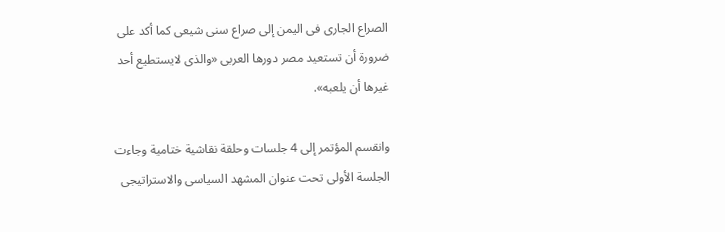الصراع الجارى فى اليمن إلى صراع سنى شيعى كما أكد على ضرورة أن تستعيد مصر دورها العربى «والذى لايستطيع أحد غيرها أن يلعبه».

وانقسم المؤتمر إلى 4 جلسات وحلقة نقاشية ختامية وجاءت الجلسة الأولى تحت عنوان المشهد السياسى والاستراتيجى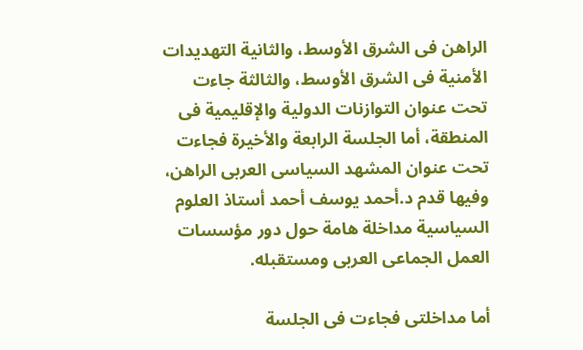الراهن فى الشرق الأوسط، والثانية التهديدات الأمنية فى الشرق الأوسط، والثالثة جاءت تحت عنوان التوازنات الدولية والإقليمية فى المنطقة، أما الجلسة الرابعة والأخيرة فجاءت تحت عنوان المشهد السياسى العربى الراهن، وفيها قدم د.أحمد يوسف أحمد أستاذ العلوم السياسية مداخلة هامة حول دور مؤسسات العمل الجماعى العربى ومستقبله.

أما مداخلتى فجاءت فى الجلسة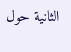الثانية حول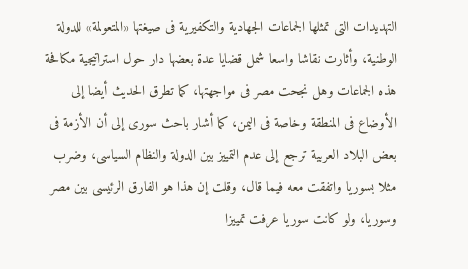التهديدات التى تمثلها الجماعات الجهادية والتكفيرية فى صيغتها «المتعولمة» للدولة الوطنية، وأثارت نقاشا واسعا شمل قضايا عدة بعضها دار حول استراتيجية مكافحة هذه الجماعات وهل نجحت مصر فى مواجهتها، كما تطرق الحديث أيضا إلى الأوضاع فى المنطقة وخاصة فى اليمن، كما أشار باحث سورى إلى أن الأزمة فى بعض البلاد العربية ترجع إلى عدم التمييز بين الدولة والنظام السياسى، وضرب مثلا بسوريا واتفقت معه فيما قال، وقلت إن هذا هو الفارق الرئيسى بين مصر وسوريا، ولو كانت سوريا عرفت تمييزا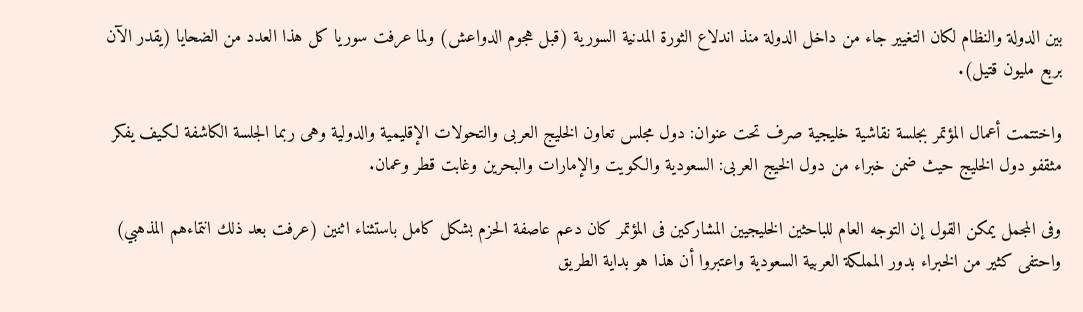بين الدولة والنظام لكان التغيير جاء من داخل الدولة منذ اندلاع الثورة المدنية السورية (قبل هجوم الدواعش) ولما عرفت سوريا كل هذا العدد من الضحايا (يقدر الآن بربع مليون قتيل).

واختتمت أعمال المؤتمر بجلسة نقاشية خليجية صرف تحت عنوان: دول مجلس تعاون الخليج العربى والتحولات الإقليمية والدولية وهى ربما الجلسة الكاشفة لكيف يفكر مثقفو دول الخليج حيث ضمن خبراء من دول الخيج العربى: السعودية والكويت والإمارات والبحرين وغابت قطر وعمان.

وفى المجمل يمكن القول إن التوجه العام للباحثين الخليجيين المشاركين فى المؤتمر كان دعم عاصفة الحزم بشكل كامل باستثناء اثنين (عرفت بعد ذلك انتماءهم المذهبي) واحتفى كثير من الخبراء بدور المملكة العربية السعودية واعتبروا أن هذا هو بداية الطريق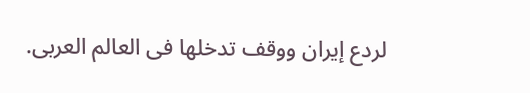لردع إيران ووقف تدخلها فى العالم العربى.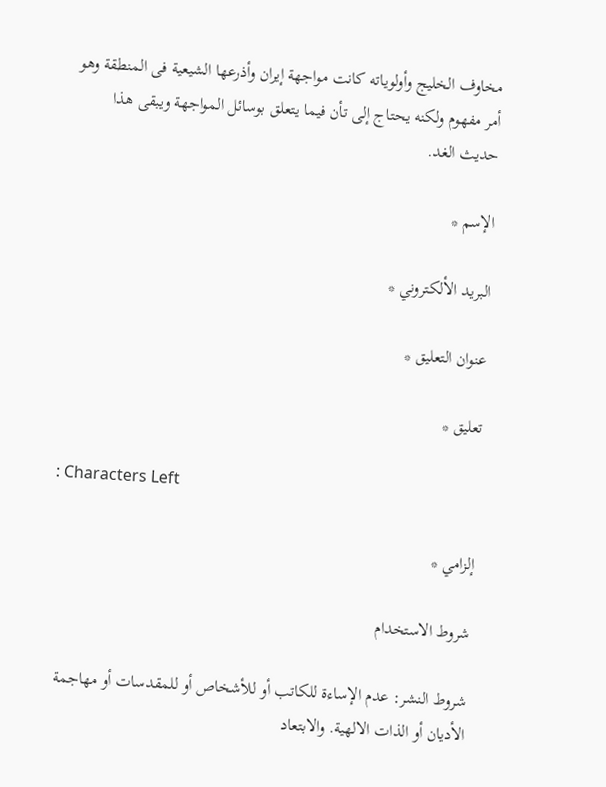مخاوف الخليج وأولوياته كانت مواجهة إيران وأذرعها الشيعية فى المنطقة وهو أمر مفهوم ولكنه يحتاج إلى تأن فيما يتعلق بوسائل المواجهة ويبقى هذا حديث الغد.

الإسم *

البريد الألكتروني *

عنوان التعليق *

تعليق *

: Characters Left

إلزامي *

شروط الاستخدام

شروط النشر: عدم الإساءة للكاتب أو للأشخاص أو للمقدسات أو مهاجمة الأديان أو الذات الالهية. والابتعاد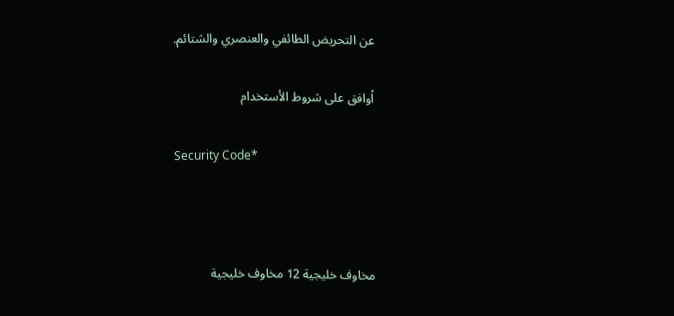عن التحريض الطائفي والعنصري والشتائم.

اُوافق على شروط الأستخدام

Security Code*



مخاوف خليجية 12 مخاوف خليجية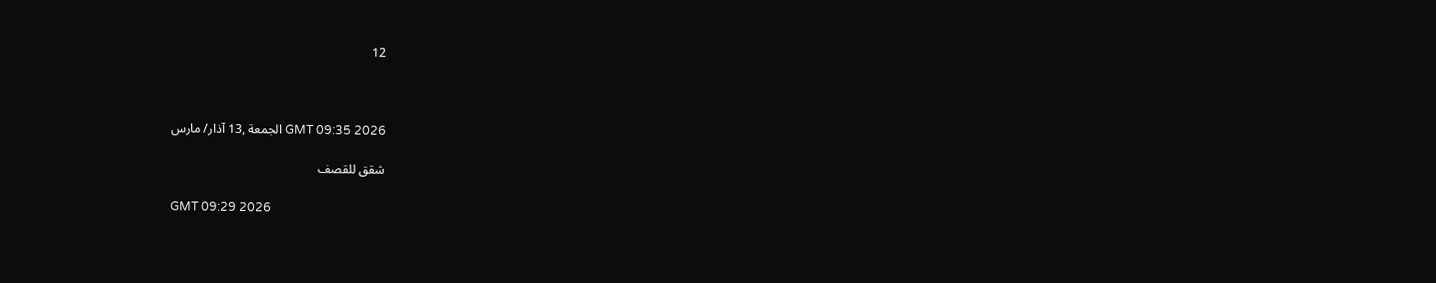12



GMT 09:35 2026 الجمعة ,13 آذار/ مارس

شقق للقصف

GMT 09:29 2026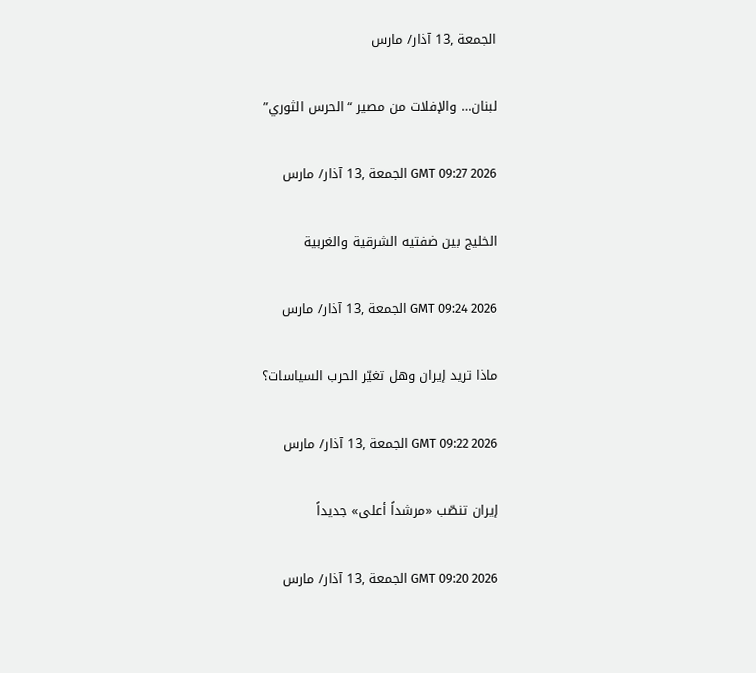الجمعة ,13 آذار/ مارس

لبنان… والإفلات من مصير “الحرس الثوري”

GMT 09:27 2026 الجمعة ,13 آذار/ مارس

الخليج بين ضفتيه الشرقية والغربية

GMT 09:24 2026 الجمعة ,13 آذار/ مارس

ماذا تريد إيران وهل تغيّر الحرب السياسات؟

GMT 09:22 2026 الجمعة ,13 آذار/ مارس

إيران تنصّب «مرشداً أعلى» جديداً

GMT 09:20 2026 الجمعة ,13 آذار/ مارس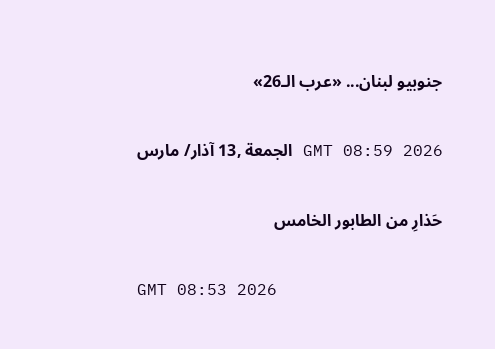جنوبيو لبنان... «عرب الـ26»

GMT 08:59 2026 الجمعة ,13 آذار/ مارس

حَذارِ من الطابور الخامس

GMT 08:53 2026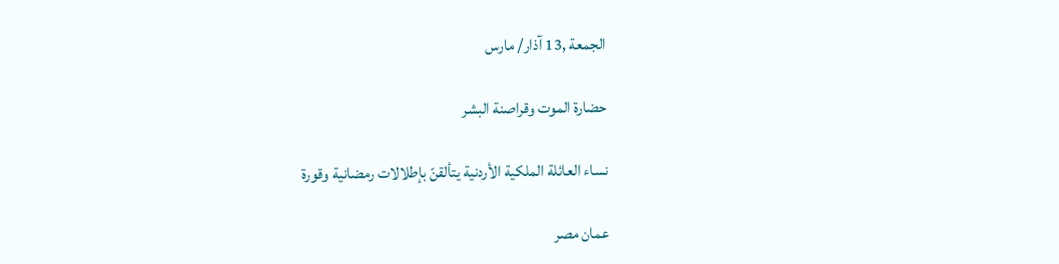الجمعة ,13 آذار/ مارس

حضارة الموت وقراصنة البشر

نساء العائلة الملكية الأردنية يتألقنّ بإطلالات رمضانية وقورة

عمان مصر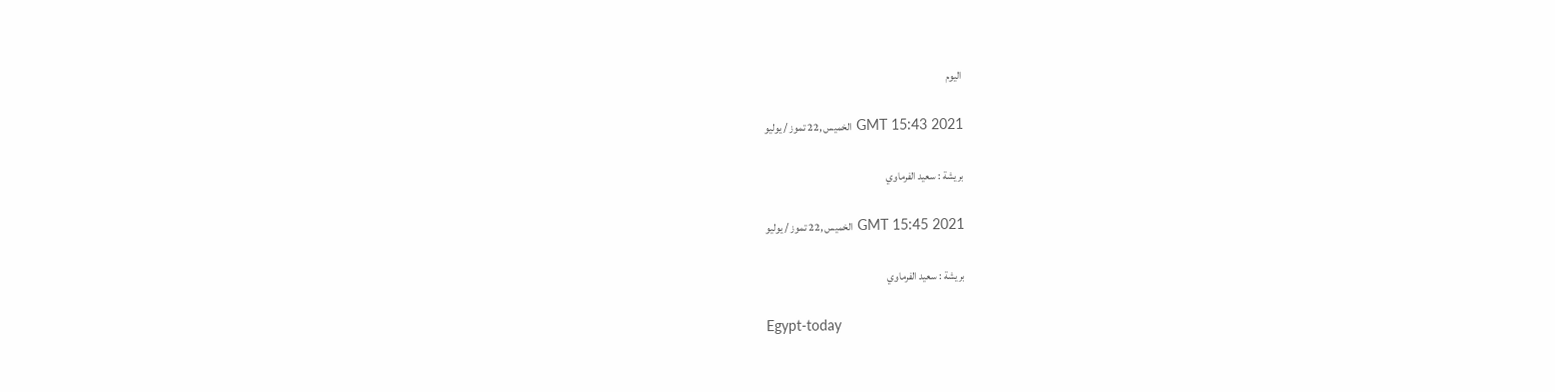اليوم

GMT 15:43 2021 الخميس ,22 تموز / يوليو

بريشة : سعيد الفرماوي

GMT 15:45 2021 الخميس ,22 تموز / يوليو

بريشة : سعيد الفرماوي

Egypt-today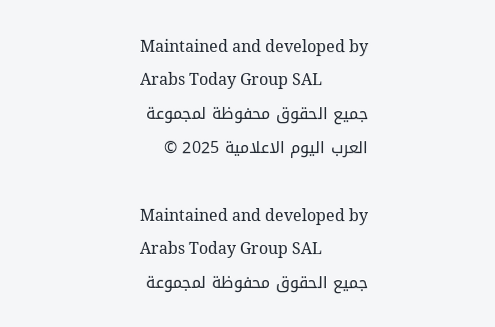Maintained and developed by Arabs Today Group SAL
جميع الحقوق محفوظة لمجموعة العرب اليوم الاعلامية 2025 ©

Maintained and developed by Arabs Today Group SAL
جميع الحقوق محفوظة لمجموعة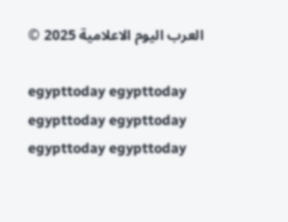العرب اليوم الاعلامية 2025 ©

egypttoday egypttoday egypttoday egypttoday
egypttoday egypttoday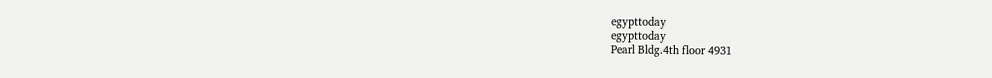egypttoday
egypttoday
Pearl Bldg.4th floor 4931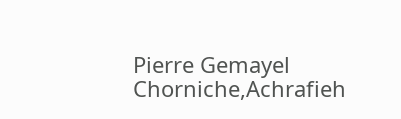Pierre Gemayel Chorniche,Achrafieh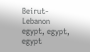Beirut- Lebanon
egypt, egypt, egypt